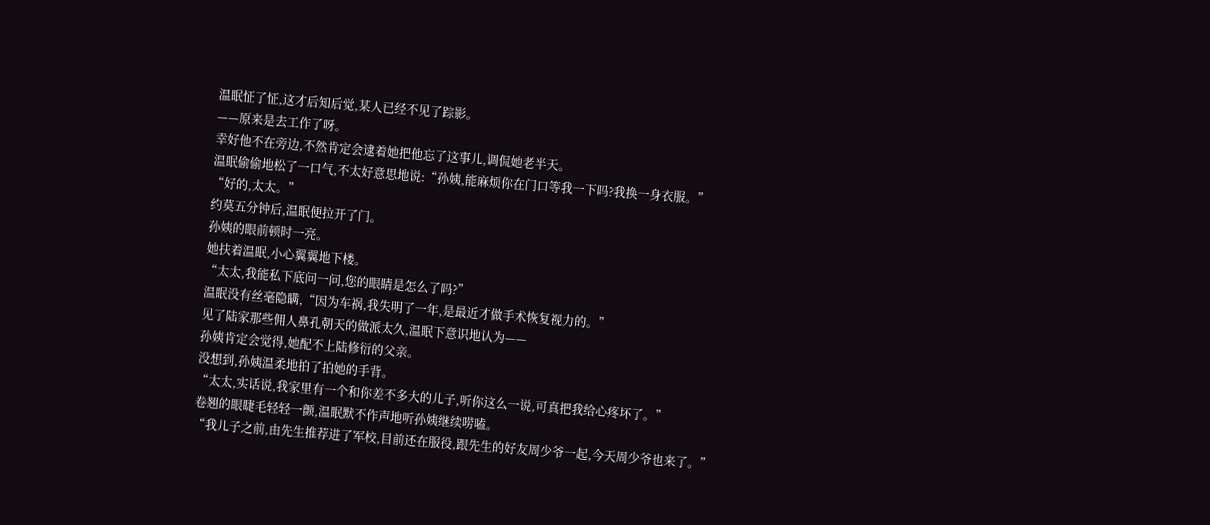温眠怔了怔,这才后知后觉,某人已经不见了踪影。
——原来是去工作了呀。
幸好他不在旁边,不然肯定会逮着她把他忘了这事儿,调侃她老半天。
温眠偷偷地松了一口气,不太好意思地说:“孙姨,能麻烦你在门口等我一下吗?我换一身衣服。”
“好的,太太。”
约莫五分钟后,温眠便拉开了门。
孙姨的眼前顿时一亮。
她扶着温眠,小心翼翼地下楼。
“太太,我能私下底问一问,您的眼睛是怎么了吗?”
温眠没有丝毫隐瞒,“因为车祸,我失明了一年,是最近才做手术恢复视力的。”
见了陆家那些佣人鼻孔朝天的做派太久,温眠下意识地认为——
孙姨肯定会觉得,她配不上陆修衍的父亲。
没想到,孙姨温柔地拍了拍她的手背。
“太太,实话说,我家里有一个和你差不多大的儿子,听你这么一说,可真把我给心疼坏了。”
卷翘的眼睫毛轻轻一颤,温眠默不作声地听孙姨继续唠嗑。
“我儿子之前,由先生推荐进了军校,目前还在服役,跟先生的好友周少爷一起,今天周少爷也来了。”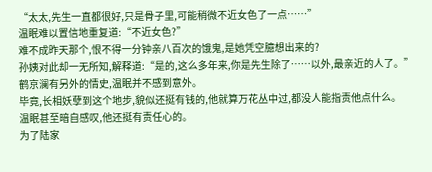“太太,先生一直都很好,只是骨子里,可能稍微不近女色了一点……”
温眠难以置信地重复道:“不近女色?”
难不成昨天那个,恨不得一分钟亲八百次的饿鬼,是她凭空臆想出来的?
孙姨对此却一无所知,解释道:“是的,这么多年来,你是先生除了……以外,最亲近的人了。”
鹤京澜有另外的情史,温眠并不感到意外。
毕竟,长相妖孽到这个地步,貌似还挺有钱的,他就算万花丛中过,都没人能指责他点什么。
温眠甚至暗自感叹,他还挺有责任心的。
为了陆家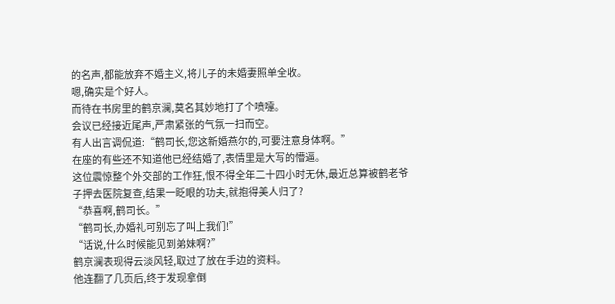的名声,都能放弃不婚主义,将儿子的未婚妻照单全收。
嗯,确实是个好人。
而待在书房里的鹤京澜,莫名其妙地打了个喷嚏。
会议已经接近尾声,严肃紧张的气氛一扫而空。
有人出言调侃道:“鹤司长,您这新婚燕尔的,可要注意身体啊。”
在座的有些还不知道他已经结婚了,表情里是大写的懵逼。
这位震惊整个外交部的工作狂,恨不得全年二十四小时无休,最近总算被鹤老爷子押去医院复查,结果一眨眼的功夫,就抱得美人归了?
“恭喜啊,鹤司长。”
“鹤司长,办婚礼可别忘了叫上我们!”
“话说,什么时候能见到弟妹啊?”
鹤京澜表现得云淡风轻,取过了放在手边的资料。
他连翻了几页后,终于发现拿倒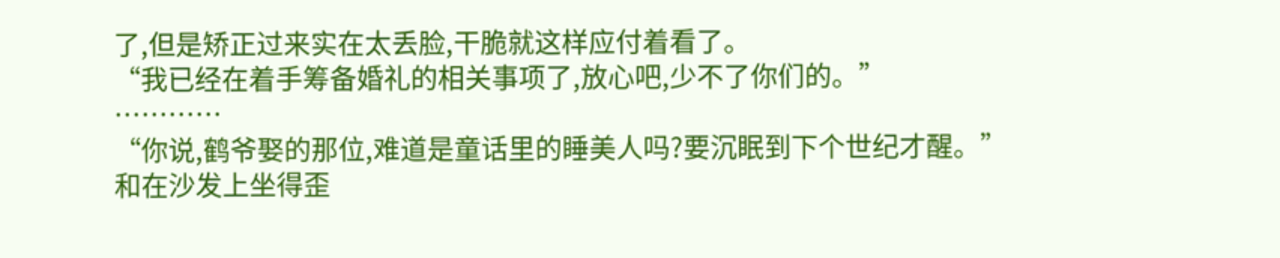了,但是矫正过来实在太丢脸,干脆就这样应付着看了。
“我已经在着手筹备婚礼的相关事项了,放心吧,少不了你们的。”
…………
“你说,鹤爷娶的那位,难道是童话里的睡美人吗?要沉眠到下个世纪才醒。”
和在沙发上坐得歪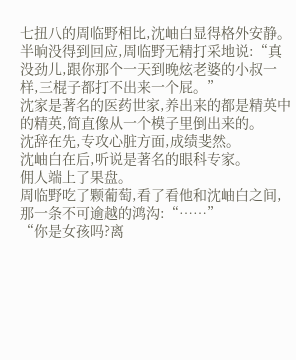七扭八的周临野相比,沈岫白显得格外安静。
半晌没得到回应,周临野无精打采地说:“真没劲儿,跟你那个一天到晚炫老婆的小叔一样,三棍子都打不出来一个屁。”
沈家是著名的医药世家,养出来的都是精英中的精英,简直像从一个模子里倒出来的。
沈辞在先,专攻心脏方面,成绩斐然。
沈岫白在后,听说是著名的眼科专家。
佣人端上了果盘。
周临野吃了颗葡萄,看了看他和沈岫白之间,那一条不可逾越的鸿沟:“……”
“你是女孩吗?离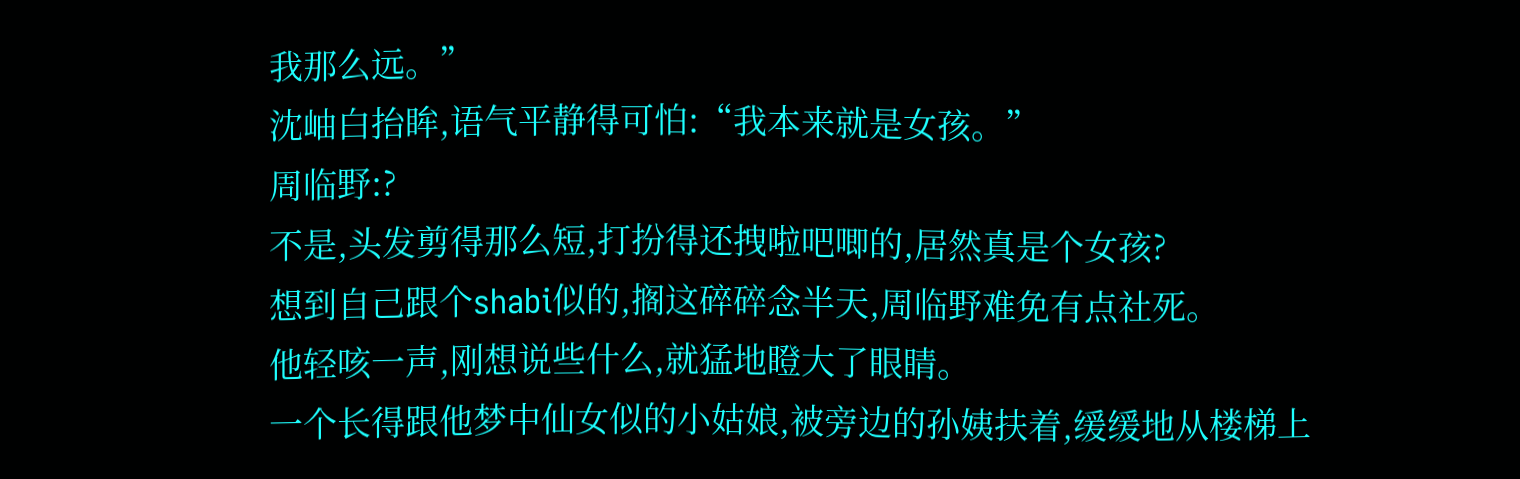我那么远。”
沈岫白抬眸,语气平静得可怕:“我本来就是女孩。”
周临野:?
不是,头发剪得那么短,打扮得还拽啦吧唧的,居然真是个女孩?
想到自己跟个shabi似的,搁这碎碎念半天,周临野难免有点社死。
他轻咳一声,刚想说些什么,就猛地瞪大了眼睛。
一个长得跟他梦中仙女似的小姑娘,被旁边的孙姨扶着,缓缓地从楼梯上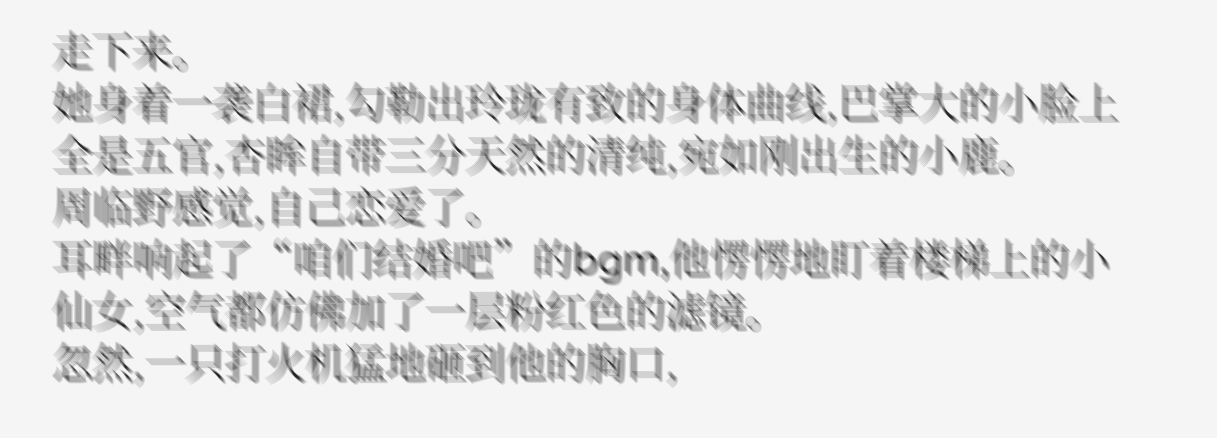走下来。
她身着一袭白裙,勾勒出玲珑有致的身体曲线,巴掌大的小脸上全是五官,杏眸自带三分天然的清纯,宛如刚出生的小鹿。
周临野感觉,自己恋爱了。
耳畔响起了“咱们结婚吧”的bgm,他愣愣地盯着楼梯上的小仙女,空气都仿佛加了一层粉红色的滤镜。
忽然,一只打火机猛地砸到他的胸口,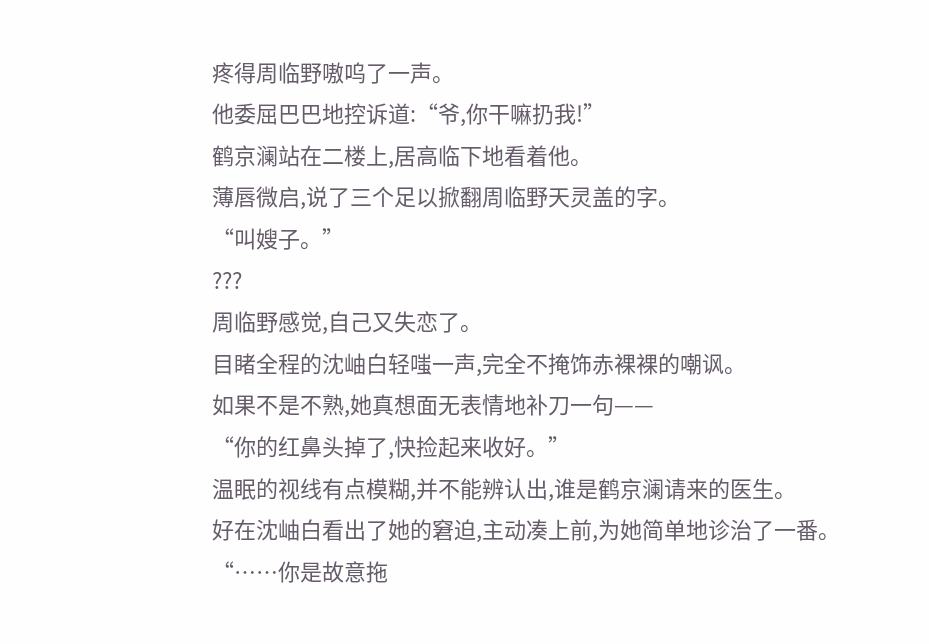疼得周临野嗷呜了一声。
他委屈巴巴地控诉道:“爷,你干嘛扔我!”
鹤京澜站在二楼上,居高临下地看着他。
薄唇微启,说了三个足以掀翻周临野天灵盖的字。
“叫嫂子。”
???
周临野感觉,自己又失恋了。
目睹全程的沈岫白轻嗤一声,完全不掩饰赤裸裸的嘲讽。
如果不是不熟,她真想面无表情地补刀一句——
“你的红鼻头掉了,快捡起来收好。”
温眠的视线有点模糊,并不能辨认出,谁是鹤京澜请来的医生。
好在沈岫白看出了她的窘迫,主动凑上前,为她简单地诊治了一番。
“……你是故意拖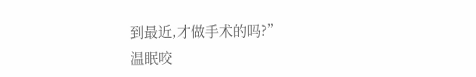到最近,才做手术的吗?”
温眠咬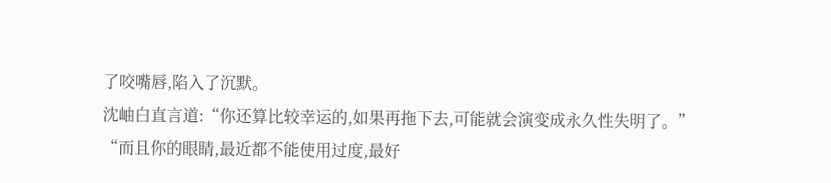了咬嘴唇,陷入了沉默。
沈岫白直言道:“你还算比较幸运的,如果再拖下去,可能就会演变成永久性失明了。”
“而且你的眼睛,最近都不能使用过度,最好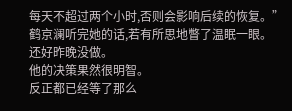每天不超过两个小时,否则会影响后续的恢复。”
鹤京澜听完她的话,若有所思地瞥了温眠一眼。
还好昨晚没做。
他的决策果然很明智。
反正都已经等了那么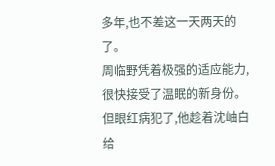多年,也不差这一天两天的了。
周临野凭着极强的适应能力,很快接受了温眠的新身份。
但眼红病犯了,他趁着沈岫白给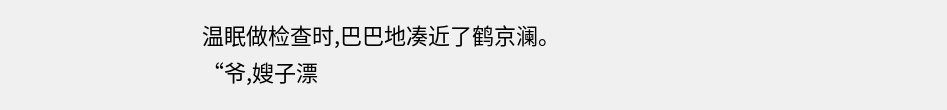温眠做检查时,巴巴地凑近了鹤京澜。
“爷,嫂子漂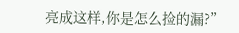亮成这样,你是怎么捡的漏?”